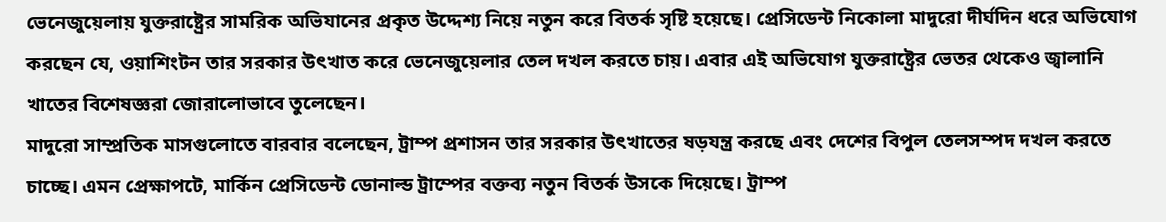ভেনেজুয়েলায় যুক্তরাষ্ট্রের সামরিক অভিযানের প্রকৃত উদ্দেশ্য নিয়ে নতুন করে বিতর্ক সৃষ্টি হয়েছে। প্রেসিডেন্ট নিকোলা মাদুরো দীর্ঘদিন ধরে অভিযোগ করছেন যে, ওয়াশিংটন তার সরকার উৎখাত করে ভেনেজুয়েলার তেল দখল করতে চায়। এবার এই অভিযোগ যুক্তরাষ্ট্রের ভেতর থেকেও জ্বালানি খাতের বিশেষজ্ঞরা জোরালোভাবে তুলেছেন।
মাদুরো সাম্প্রতিক মাসগুলোতে বারবার বলেছেন, ট্রাম্প প্রশাসন তার সরকার উৎখাতের ষড়যন্ত্র করছে এবং দেশের বিপুল তেলসম্পদ দখল করতে চাচ্ছে। এমন প্রেক্ষাপটে, মার্কিন প্রেসিডেন্ট ডোনাল্ড ট্রাম্পের বক্তব্য নতুন বিতর্ক উসকে দিয়েছে। ট্রাম্প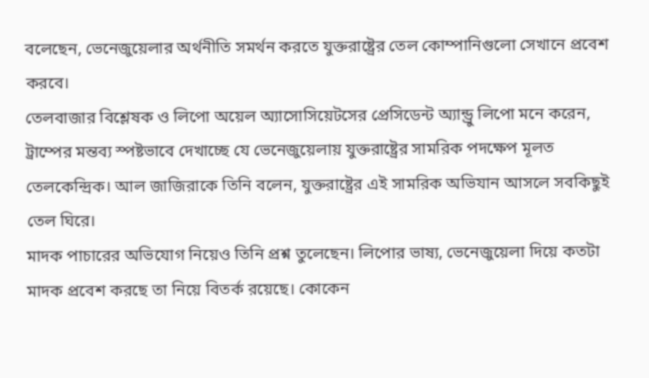বলেছেন, ভেনেজুয়েলার অর্থনীতি সমর্থন করতে যুক্তরাষ্ট্রের তেল কোম্পানিগুলো সেখানে প্রবেশ করবে।
তেলবাজার বিশ্লেষক ও লিপো অয়েল অ্যাসোসিয়েটসের প্রেসিডেন্ট অ্যান্ড্রু লিপো মনে করেন, ট্রাম্পের মন্তব্য স্পষ্টভাবে দেখাচ্ছে যে ভেনেজুয়েলায় যুক্তরাষ্ট্রের সামরিক পদক্ষেপ মূলত তেলকেন্দ্রিক। আল জাজিরাকে তিনি বলেন, যুক্তরাষ্ট্রের এই সামরিক অভিযান আসলে সবকিছুই তেল ঘিরে।
মাদক পাচারের অভিযোগ নিয়েও তিনি প্রশ্ন তুলেছেন। লিপোর ভাষ্য, ভেনেজুয়েলা দিয়ে কতটা মাদক প্রবেশ করছে তা নিয়ে বিতর্ক রয়েছে। কোকেন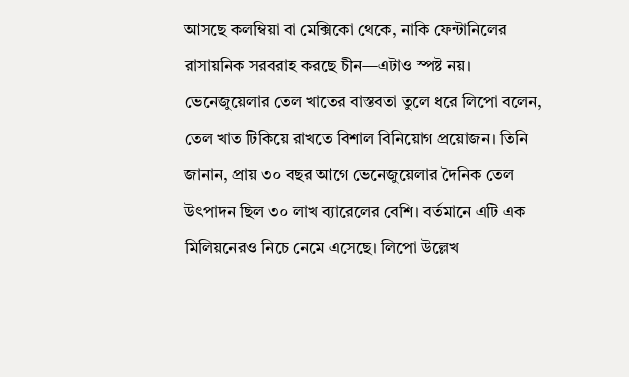আসছে কলম্বিয়া বা মেক্সিকো থেকে, নাকি ফেন্টানিলের রাসায়নিক সরবরাহ করছে চীন—এটাও স্পষ্ট নয়।
ভেনেজুয়েলার তেল খাতের বাস্তবতা তুলে ধরে লিপো বলেন, তেল খাত টিকিয়ে রাখতে বিশাল বিনিয়োগ প্রয়োজন। তিনি জানান, প্রায় ৩০ বছর আগে ভেনেজুয়েলার দৈনিক তেল উৎপাদন ছিল ৩০ লাখ ব্যারেলের বেশি। বর্তমানে এটি এক মিলিয়নেরও নিচে নেমে এসেছে। লিপো উল্লেখ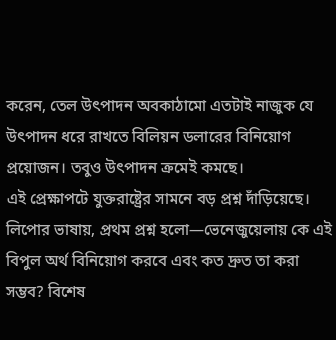করেন, তেল উৎপাদন অবকাঠামো এতটাই নাজুক যে উৎপাদন ধরে রাখতে বিলিয়ন ডলারের বিনিয়োগ প্রয়োজন। তবুও উৎপাদন ক্রমেই কমছে।
এই প্রেক্ষাপটে যুক্তরাষ্ট্রের সামনে বড় প্রশ্ন দাঁড়িয়েছে। লিপোর ভাষায়, প্রথম প্রশ্ন হলো—ভেনেজুয়েলায় কে এই বিপুল অর্থ বিনিয়োগ করবে এবং কত দ্রুত তা করা সম্ভব? বিশেষ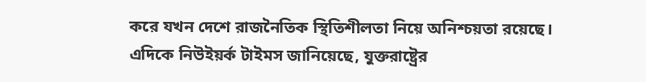করে যখন দেশে রাজনৈতিক স্থিতিশীলতা নিয়ে অনিশ্চয়তা রয়েছে।
এদিকে নিউইয়র্ক টাইমস জানিয়েছে, যুক্তরাষ্ট্রের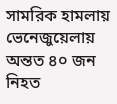সামরিক হামলায় ভেনেজুয়েলায় অন্তত ৪০ জন নিহত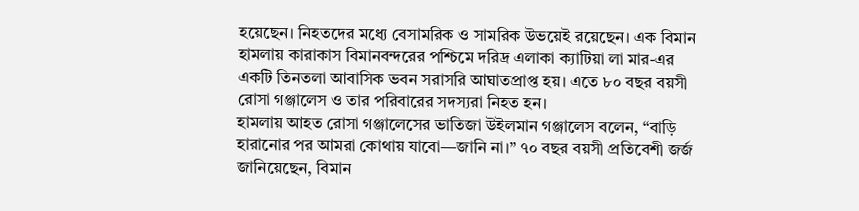হয়েছেন। নিহতদের মধ্যে বেসামরিক ও সামরিক উভয়েই রয়েছেন। এক বিমান হামলায় কারাকাস বিমানবন্দরের পশ্চিমে দরিদ্র এলাকা ক্যাটিয়া লা মার-এর একটি তিনতলা আবাসিক ভবন সরাসরি আঘাতপ্রাপ্ত হয়। এতে ৮০ বছর বয়সী রোসা গঞ্জালেস ও তার পরিবারের সদস্যরা নিহত হন।
হামলায় আহত রোসা গঞ্জালেসের ভাতিজা উইলমান গঞ্জালেস বলেন, “বাড়ি হারানোর পর আমরা কোথায় যাবো—জানি না।” ৭০ বছর বয়সী প্রতিবেশী জর্জ জানিয়েছেন, বিমান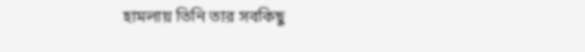হামলায় তিনি তার সবকিছু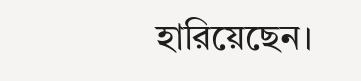হারিয়েছেন।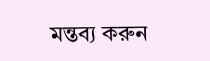মন্তব্য করুন